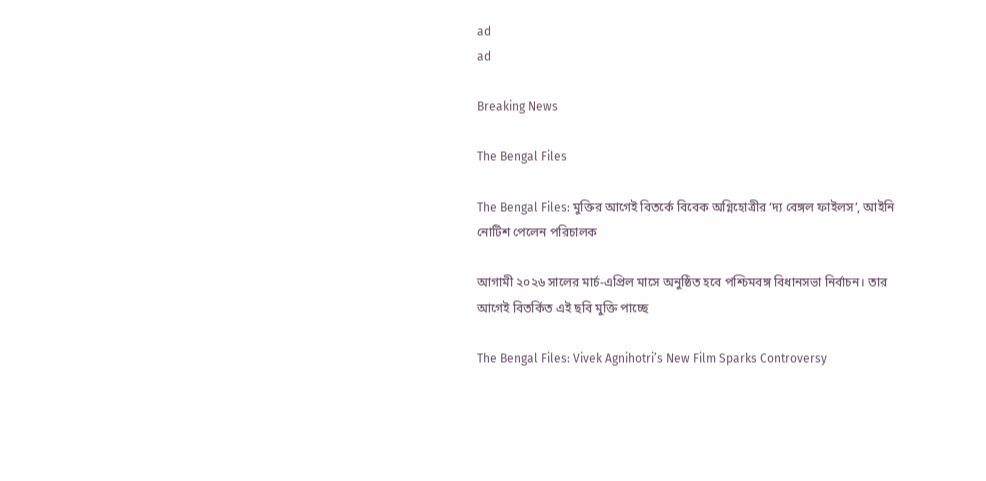ad
ad

Breaking News

The Bengal Files

The Bengal Files: মুক্তির আগেই বিতর্কে বিবেক অগ্নিহোত্রীর ‘দ্য বেঙ্গল ফাইলস’, আইনি নোটিশ পেলেন পরিচালক

আগামী ২০২৬ সালের মার্চ-এপ্রিল মাসে অনুষ্ঠিত হবে পশ্চিমবঙ্গ বিধানসভা নির্বাচন। তার আগেই বিতর্কিত এই ছবি মুক্তি পাচ্ছে

The Bengal Files: Vivek Agnihotri’s New Film Sparks Controversy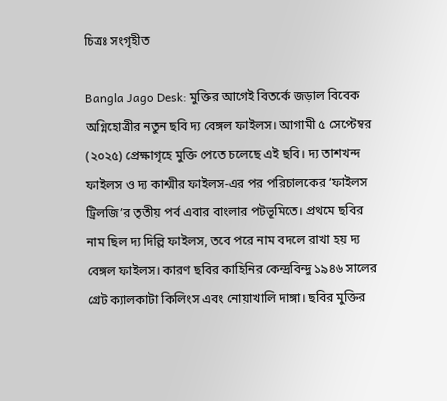চিত্রঃ সংগৃহীত

Bangla Jago Desk: মুক্তির আগেই বিতর্কে জড়াল বিবেক অগ্নিহোত্রীর নতুন ছবি দ্য বেঙ্গল ফাইলস। আগামী ৫ সেপ্টেম্বর (২০২৫) প্রেক্ষাগৃহে মুক্তি পেতে চলেছে এই ছবি। দ্য তাশখন্দ ফাইলস ও দ্য কাশ্মীর ফাইলস-এর পর পরিচালকের ‘ফাইলস ট্রিলজি’র তৃতীয় পর্ব এবার বাংলার পটভূমিতে। প্রথমে ছবির নাম ছিল দ্য দিল্লি ফাইলস, তবে পরে নাম বদলে রাখা হয় দ্য বেঙ্গল ফাইলস। কারণ ছবির কাহিনির কেন্দ্রবিন্দু ১৯৪৬ সালের গ্রেট ক্যালকাটা কিলিংস এবং নোয়াখালি দাঙ্গা। ছবির মুক্তির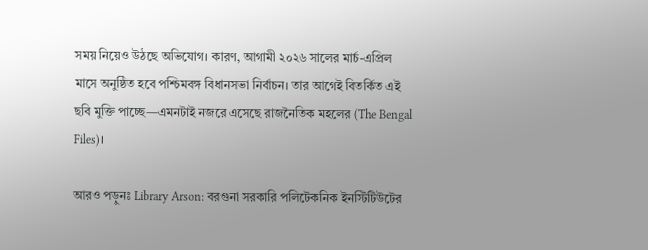সময় নিয়েও উঠছে অভিযোগ। কারণ, আগামী ২০২৬ সালের মার্চ-এপ্রিল মাসে অনুষ্ঠিত হবে পশ্চিমবঙ্গ বিধানসভা নির্বাচন। তার আগেই বিতর্কিত এই ছবি মুক্তি পাচ্ছে—এমনটাই নজরে এসেছে রাজনৈতিক মহলের (The Bengal Files)।

আরও পড়ুনঃ Library Arson: বরগুনা সরকারি পলিটেকনিক ইনস্টিটিউটের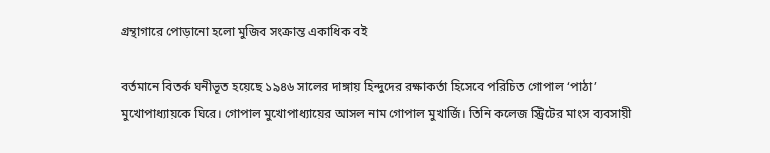গ্রন্থাগারে পোড়ানো হলো মুজিব সংক্রান্ত একাধিক বই

বর্তমানে বিতর্ক ঘনীভূত হয়েছে ১৯৪৬ সালের দাঙ্গায় হিন্দুদের রক্ষাকর্তা হিসেবে পরিচিত গোপাল ‘পাঠা’ মুখোপাধ্যায়কে ঘিরে। গোপাল মুখোপাধ্যায়ের আসল নাম গোপাল মুখার্জি। তিনি কলেজ স্ট্রিটের মাংস ব্যবসায়ী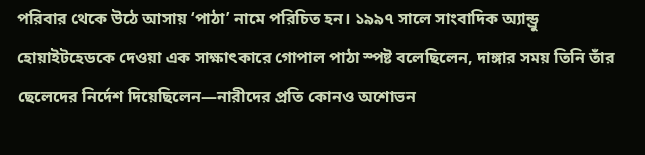পরিবার থেকে উঠে আসায় ‘পাঠা’ নামে পরিচিত হন। ১৯৯৭ সালে সাংবাদিক অ্যান্ড্রু হোয়াইটহেডকে দেওয়া এক সাক্ষাৎকারে গোপাল পাঠা স্পষ্ট বলেছিলেন, দাঙ্গার সময় তিনি তাঁর ছেলেদের নির্দেশ দিয়েছিলেন—নারীদের প্রতি কোনও অশোভন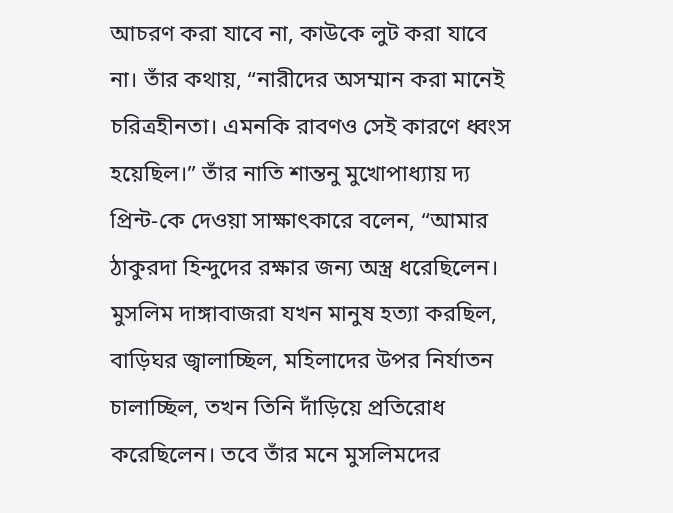আচরণ করা যাবে না, কাউকে লুট করা যাবে না। তাঁর কথায়, “নারীদের অসম্মান করা মানেই চরিত্রহীনতা। এমনকি রাবণও সেই কারণে ধ্বংস হয়েছিল।” তাঁর নাতি শান্তনু মুখোপাধ্যায় দ্য প্রিন্ট-কে দেওয়া সাক্ষাৎকারে বলেন, “আমার ঠাকুরদা হিন্দুদের রক্ষার জন্য অস্ত্র ধরেছিলেন। মুসলিম দাঙ্গাবাজরা যখন মানুষ হত্যা করছিল, বাড়িঘর জ্বালাচ্ছিল, মহিলাদের উপর নির্যাতন চালাচ্ছিল, তখন তিনি দাঁড়িয়ে প্রতিরোধ করেছিলেন। তবে তাঁর মনে মুসলিমদের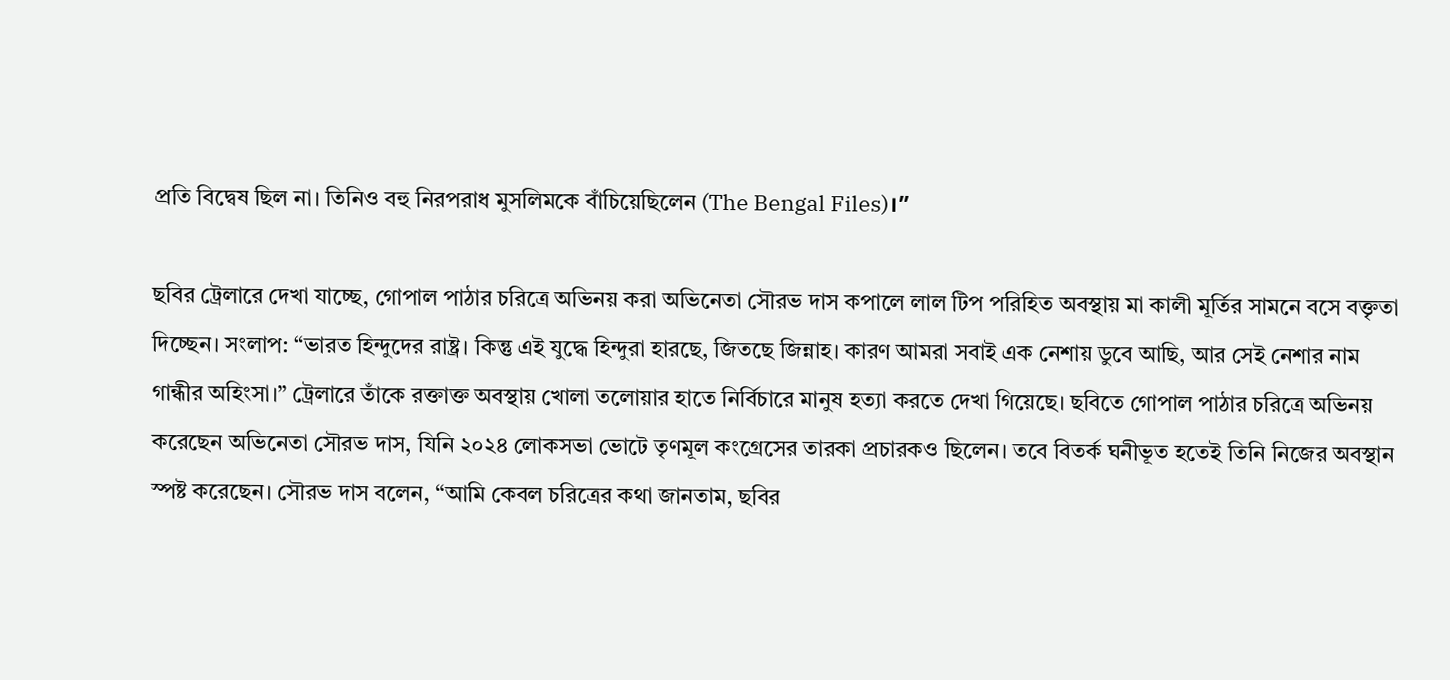প্রতি বিদ্বেষ ছিল না। তিনিও বহু নিরপরাধ মুসলিমকে বাঁচিয়েছিলেন (The Bengal Files)।”

ছবির ট্রেলারে দেখা যাচ্ছে, গোপাল পাঠার চরিত্রে অভিনয় করা অভিনেতা সৌরভ দাস কপালে লাল টিপ পরিহিত অবস্থায় মা কালী মূর্তির সামনে বসে বক্তৃতা দিচ্ছেন। সংলাপ: “ভারত হিন্দুদের রাষ্ট্র। কিন্তু এই যুদ্ধে হিন্দুরা হারছে, জিতছে জিন্নাহ। কারণ আমরা সবাই এক নেশায় ডুবে আছি, আর সেই নেশার নাম গান্ধীর অহিংসা।” ট্রেলারে তাঁকে রক্তাক্ত অবস্থায় খোলা তলোয়ার হাতে নির্বিচারে মানুষ হত্যা করতে দেখা গিয়েছে। ছবিতে গোপাল পাঠার চরিত্রে অভিনয় করেছেন অভিনেতা সৌরভ দাস, যিনি ২০২৪ লোকসভা ভোটে তৃণমূল কংগ্রেসের তারকা প্রচারকও ছিলেন। তবে বিতর্ক ঘনীভূত হতেই তিনি নিজের অবস্থান স্পষ্ট করেছেন। সৌরভ দাস বলেন, “আমি কেবল চরিত্রের কথা জানতাম, ছবির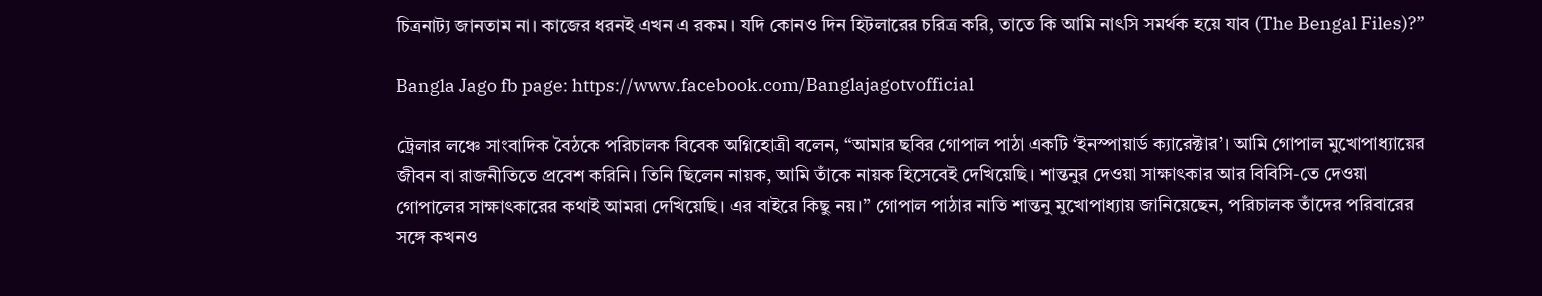চিত্রনাট্য জানতাম না। কাজের ধরনই এখন এ রকম। যদি কোনও দিন হিটলারের চরিত্র করি, তাতে কি আমি নাৎসি সমর্থক হয়ে যাব (The Bengal Files)?”

Bangla Jago fb page: https://www.facebook.com/Banglajagotvofficial

ট্রেলার লঞ্চে সাংবাদিক বৈঠকে পরিচালক বিবেক অগ্নিহোত্রী বলেন, “আমার ছবির গোপাল পাঠা একটি ‘ইনস্পায়ার্ড ক্যারেক্টার’। আমি গোপাল মুখোপাধ্যায়ের জীবন বা রাজনীতিতে প্রবেশ করিনি। তিনি ছিলেন নায়ক, আমি তাঁকে নায়ক হিসেবেই দেখিয়েছি। শান্তনুর দেওয়া সাক্ষাৎকার আর বিবিসি-তে দেওয়া গোপালের সাক্ষাৎকারের কথাই আমরা দেখিয়েছি। এর বাইরে কিছু নয়।” গোপাল পাঠার নাতি শান্তনু মুখোপাধ্যায় জানিয়েছেন, পরিচালক তাঁদের পরিবারের সঙ্গে কখনও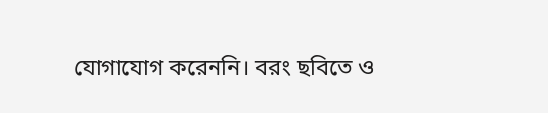যোগাযোগ করেননি। বরং ছবিতে ও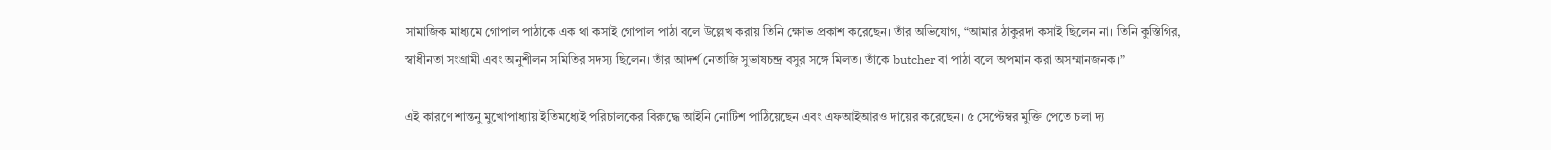সামাজিক মাধ্যমে গোপাল পাঠাকে এক থা কসাই গোপাল পাঠা বলে উল্লেখ করায় তিনি ক্ষোভ প্রকাশ করেছেন। তাঁর অভিযোগ, “আমার ঠাকুরদা কসাই ছিলেন না। তিনি কুস্তিগির, স্বাধীনতা সংগ্রামী এবং অনুশীলন সমিতির সদস্য ছিলেন। তাঁর আদর্শ নেতাজি সুভাষচন্দ্র বসুর সঙ্গে মিলত। তাঁকে butcher বা পাঠা বলে অপমান করা অসম্মানজনক।”

এই কারণে শান্তনু মুখোপাধ্যায় ইতিমধ্যেই পরিচালকের বিরুদ্ধে আইনি নোটিশ পাঠিয়েছেন এবং এফআইআরও দায়ের করেছেন। ৫ সেপ্টেম্বর মুক্তি পেতে চলা দ্য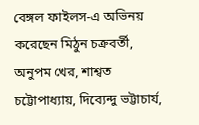বেঙ্গল ফাইলস-এ অভিনয় করেছেন মিঠুন চক্রবর্তী, অনুপম খের, শাশ্বত চট্টোপাধ্যায়, দিব্যেন্দু ভট্টাচার্য,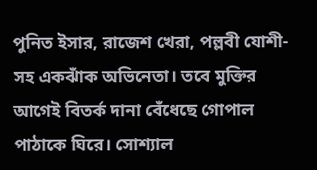পুনিত ইসার, রাজেশ খেরা, পল্লবী যোশী-সহ একঝাঁক অভিনেতা। তবে মুক্তির আগেই বিতর্ক দানা বেঁধেছে গোপাল পাঠাকে ঘিরে। সোশ্যাল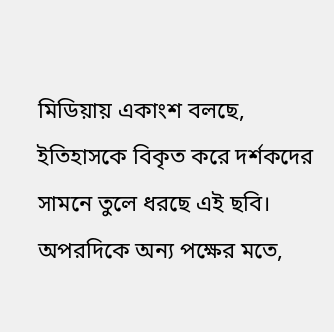মিডিয়ায় একাংশ বলছে, ইতিহাসকে বিকৃত করে দর্শকদের সামনে তুলে ধরছে এই ছবি। অপরদিকে অন্য পক্ষের মতে,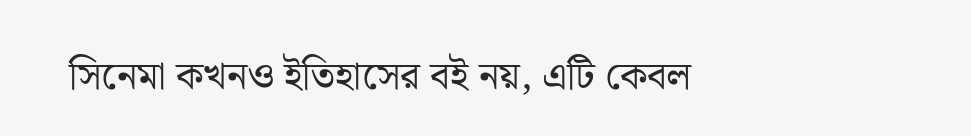সিনেমা কখনও ইতিহাসের বই নয়, এটি কেবল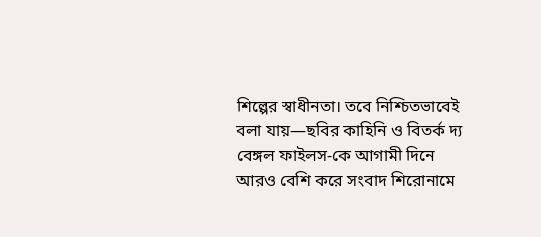শিল্পের স্বাধীনতা। তবে নিশ্চিতভাবেই বলা যায়—ছবির কাহিনি ও বিতর্ক দ্য বেঙ্গল ফাইলস-কে আগামী দিনে আরও বেশি করে সংবাদ শিরোনামে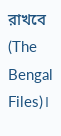রাখবে (The Bengal Files)।